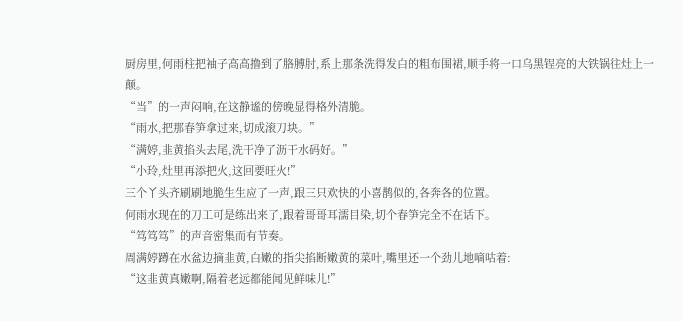厨房里,何雨柱把袖子高高撸到了胳膊肘,系上那条洗得发白的粗布围裙,顺手将一口乌黑锃亮的大铁锅往灶上一颠。
“当”的一声闷响,在这静谧的傍晚显得格外清脆。
“雨水,把那春笋拿过来,切成滚刀块。”
“满婷,韭黄掐头去尾,洗干净了沥干水码好。”
“小玲,灶里再添把火,这回要旺火!”
三个丫头齐刷刷地脆生生应了一声,跟三只欢快的小喜鹊似的,各奔各的位置。
何雨水现在的刀工可是练出来了,跟着哥哥耳濡目染,切个春笋完全不在话下。
“笃笃笃”的声音密集而有节奏。
周满婷蹲在水盆边摘韭黄,白嫩的指尖掐断嫩黄的菜叶,嘴里还一个劲儿地嘀咕着:
“这韭黄真嫩啊,隔着老远都能闻见鲜味儿!”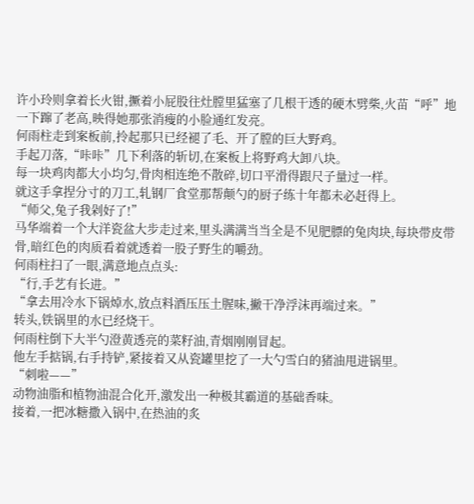许小玲则拿着长火钳,撅着小屁股往灶膛里猛塞了几根干透的硬木劈柴,火苗“呼”地一下蹿了老高,映得她那张消瘦的小脸通红发亮。
何雨柱走到案板前,拎起那只已经褪了毛、开了膛的巨大野鸡。
手起刀落,“咔咔”几下利落的斩切,在案板上将野鸡大卸八块。
每一块鸡肉都大小均匀,骨肉相连绝不散碎,切口平滑得跟尺子量过一样。
就这手拿捏分寸的刀工,轧钢厂食堂那帮颠勺的厨子练十年都未必赶得上。
“师父,兔子我剁好了!”
马华端着一个大洋瓷盆大步走过来,里头满满当当全是不见肥膘的兔肉块,每块带皮带骨,暗红色的肉质看着就透着一股子野生的嚼劲。
何雨柱扫了一眼,满意地点点头:
“行,手艺有长进。”
“拿去用冷水下锅焯水,放点料酒压压土腥味,撇干净浮沫再端过来。”
转头,铁锅里的水已经烧干。
何雨柱倒下大半勺澄黄透亮的菜籽油,青烟刚刚冒起。
他左手掂锅,右手持铲,紧接着又从瓷罐里挖了一大勺雪白的猪油甩进锅里。
“刺啦——”
动物油脂和植物油混合化开,激发出一种极其霸道的基础香味。
接着,一把冰糖撒入锅中,在热油的炙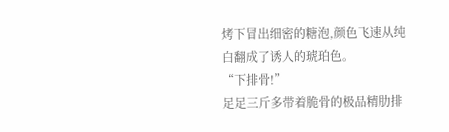烤下冒出细密的糖泡,颜色飞速从纯白翻成了诱人的琥珀色。
“下排骨!”
足足三斤多带着脆骨的极品精肋排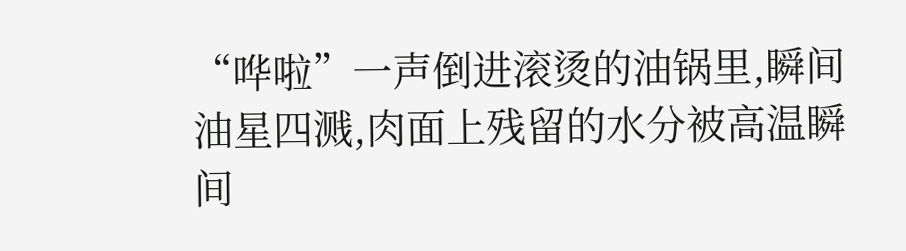“哗啦”一声倒进滚烫的油锅里,瞬间油星四溅,肉面上残留的水分被高温瞬间